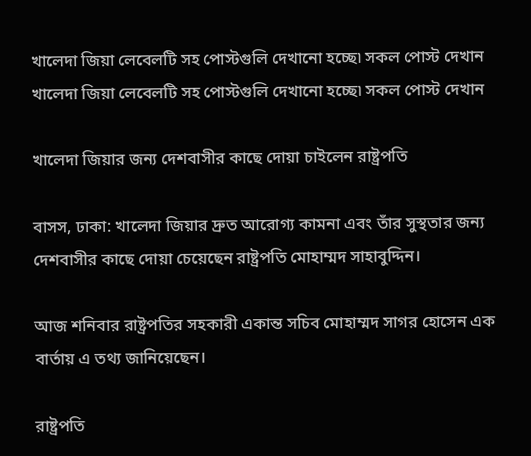খালেদা জিয়া লেবেলটি সহ পোস্টগুলি দেখানো হচ্ছে৷ সকল পোস্ট দেখান
খালেদা জিয়া লেবেলটি সহ পোস্টগুলি দেখানো হচ্ছে৷ সকল পোস্ট দেখান

খালেদা জিয়ার জন্য দেশবাসীর কাছে দোয়া চাইলেন রাষ্ট্রপতি

বাসস, ঢাকা: খালেদা জিয়ার দ্রুত আরোগ্য কামনা এবং তাঁর সুস্থতার জন্য দেশবাসীর কাছে দোয়া চেয়েছেন রাষ্ট্রপতি মোহাম্মদ সাহাবুদ্দিন।

আজ শনিবার রাষ্ট্রপতির সহকারী একান্ত সচিব মোহাম্মদ সাগর হোসেন এক বার্তায় এ তথ্য জানিয়েছেন।

রাষ্ট্রপতি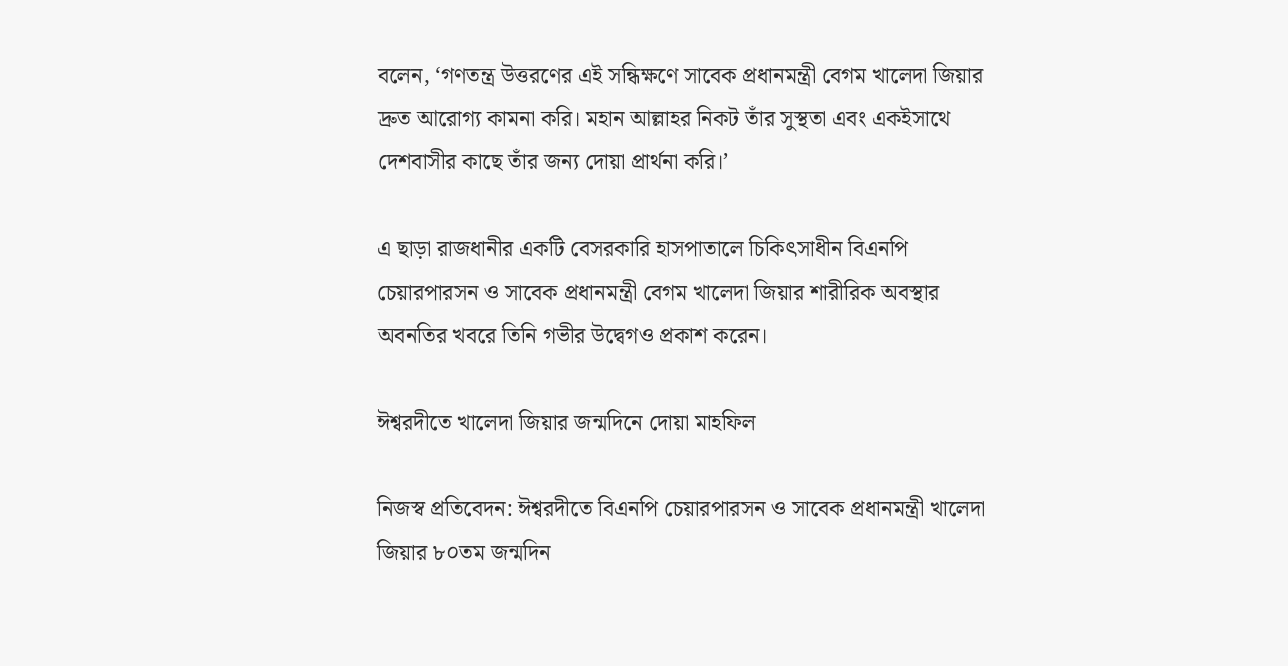বলেন, ‘গণতন্ত্র উত্তরণের এই সন্ধিক্ষণে সাবেক প্রধানমন্ত্রী বেগম খালেদা জিয়ার দ্রুত আরোগ্য কামনা করি। মহান আল্লাহর নিকট তাঁর সুস্থতা এবং একইসাথে দেশবাসীর কাছে তাঁর জন্য দোয়া প্রার্থনা করি।’

এ ছাড়া রাজধানীর একটি বেসরকারি হাসপাতালে চিকিৎসাধীন বিএনপি চেয়ারপারসন ও সাবেক প্রধানমন্ত্রী বেগম খালেদা জিয়ার শারীরিক অবস্থার অবনতির খবরে তিনি গভীর উদ্বেগও প্রকাশ করেন।

ঈশ্বরদীতে খালেদা জিয়ার জন্মদিনে দোয়া মাহফিল

নিজস্ব প্রতিবেদন: ঈশ্বরদীতে বিএনপি চেয়ারপারসন ও সাবেক প্রধানমন্ত্রী খালেদা জিয়ার ৮০তম জন্মদিন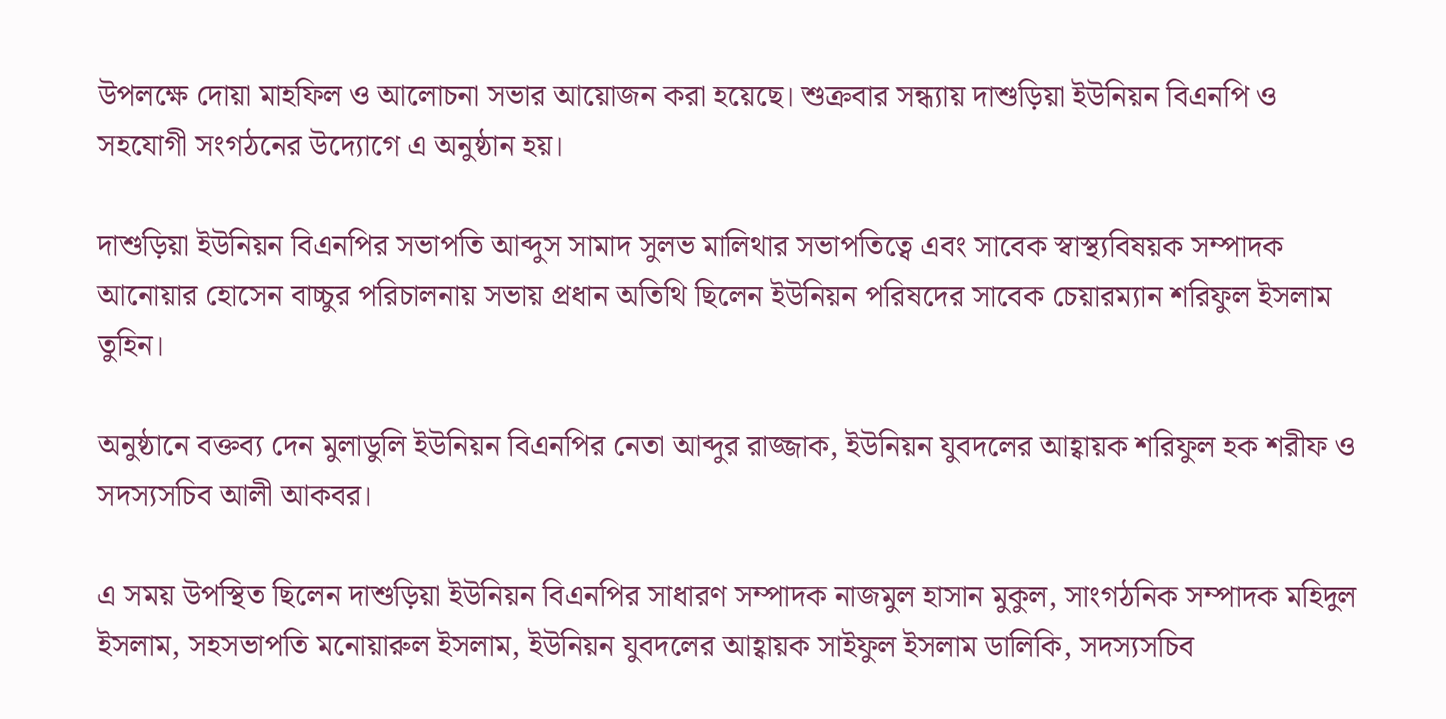উপলক্ষে দোয়া মাহফিল ও আলোচনা সভার আয়োজন করা হয়েছে। শুক্রবার সন্ধ্যায় দাশুড়িয়া ইউনিয়ন বিএনপি ও সহযোগী সংগঠনের উদ্যোগে এ অনুষ্ঠান হয়।

দাশুড়িয়া ইউনিয়ন বিএনপির সভাপতি আব্দুস সামাদ সুলভ মালিথার সভাপতিত্বে এবং সাবেক স্বাস্থ্যবিষয়ক সম্পাদক আনোয়ার হোসেন বাচ্চুর পরিচালনায় সভায় প্রধান অতিথি ছিলেন ইউনিয়ন পরিষদের সাবেক চেয়ারম্যান শরিফুল ইসলাম তুহিন।

অনুষ্ঠানে বক্তব্য দেন মুলাডুলি ইউনিয়ন বিএনপির নেতা আব্দুর রাজ্জাক, ইউনিয়ন যুবদলের আহ্বায়ক শরিফুল হক শরীফ ও সদস্যসচিব আলী আকবর।

এ সময় উপস্থিত ছিলেন দাশুড়িয়া ইউনিয়ন বিএনপির সাধারণ সম্পাদক নাজমুল হাসান মুকুল, সাংগঠনিক সম্পাদক মহিদুল ইসলাম, সহসভাপতি মনোয়ারুল ইসলাম, ইউনিয়ন যুবদলের আহ্বায়ক সাইফুল ইসলাম ডালিকি, সদস্যসচিব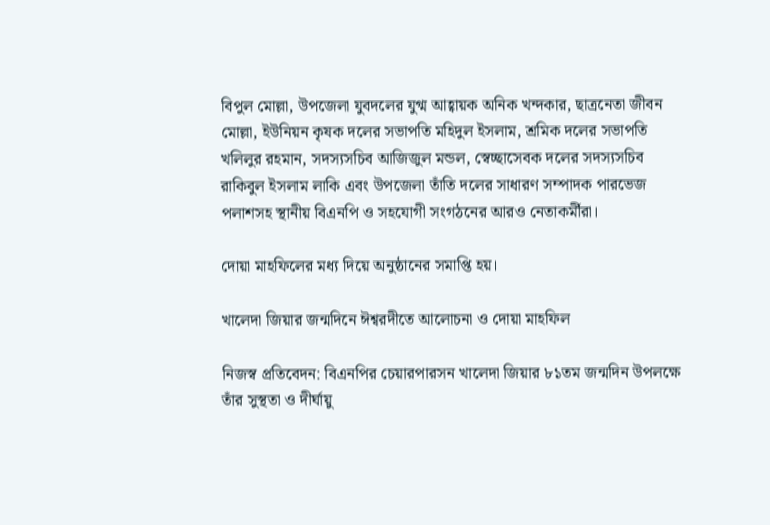বিপুল মোল্লা, উপজেলা যুবদলের যুগ্ম আহ্বায়ক অনিক খন্দকার, ছাত্রনেতা জীবন মোল্লা, ইউনিয়ন কৃষক দলের সভাপতি মহিদুল ইসলাম, শ্রমিক দলের সভাপতি খলিলুর রহমান, সদস্যসচিব আজিজুল মন্ডল, স্বেচ্ছাসেবক দলের সদস্যসচিব রাকিবুল ইসলাম লাকি এবং উপজেলা তাঁতি দলের সাধারণ সম্পাদক পারভেজ পলাশসহ স্থানীয় বিএনপি ও সহযোগী সংগঠনের আরও নেতাকর্মীরা।

দোয়া মাহফিলের মধ্য দিয়ে অনুষ্ঠানের সমাপ্তি হয়।

খালেদা জিয়ার জন্মদিনে ঈশ্বরদীতে আলোচনা ও দোয়া মাহফিল

নিজস্ব প্রতিবেদন: বিএনপির চেয়ারপারসন খালেদা জিয়ার ৮১তম জন্মদিন উপলক্ষে তাঁর সুস্থতা ও দীর্ঘায়ু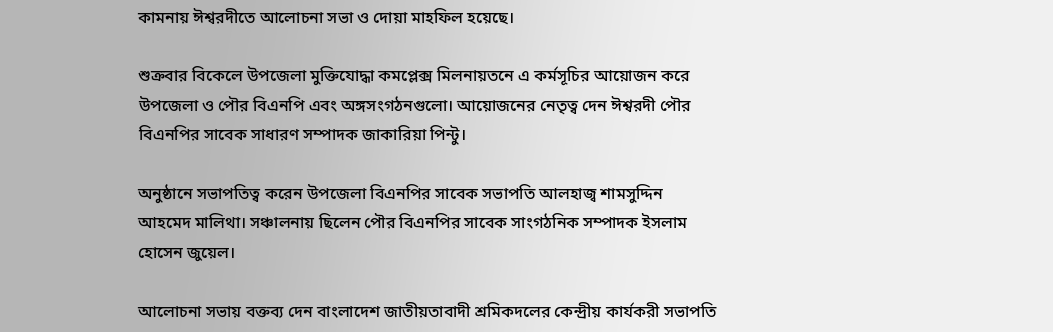কামনায় ঈশ্বরদীতে আলোচনা সভা ও দোয়া মাহফিল হয়েছে।

শুক্রবার বিকেলে উপজেলা মুক্তিযোদ্ধা কমপ্লেক্স মিলনায়তনে এ কর্মসূচির আয়োজন করে উপজেলা ও পৌর বিএনপি এবং অঙ্গসংগঠনগুলো। আয়োজনের নেতৃত্ব দেন ঈশ্বরদী পৌর বিএনপির সাবেক সাধারণ সম্পাদক জাকারিয়া পিন্টু।

অনুষ্ঠানে সভাপতিত্ব করেন উপজেলা বিএনপির সাবেক সভাপতি আলহাজ্ব শামসুদ্দিন আহমেদ মালিথা। সঞ্চালনায় ছিলেন পৌর বিএনপির সাবেক সাংগঠনিক সম্পাদক ইসলাম হোসেন জুয়েল।

আলোচনা সভায় বক্তব্য দেন বাংলাদেশ জাতীয়তাবাদী শ্রমিকদলের কেন্দ্রীয় কার্যকরী সভাপতি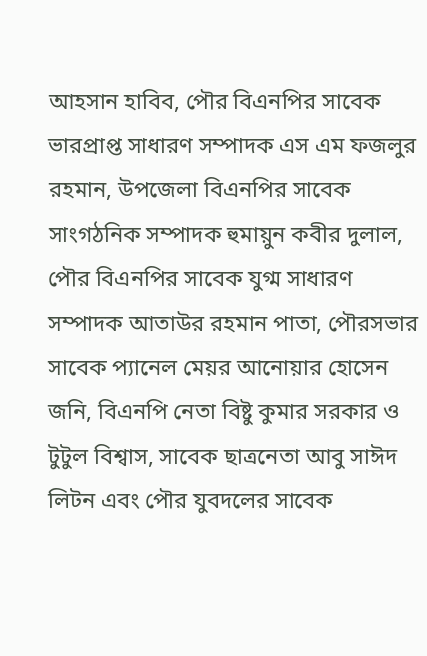আহসান হাবিব, পৌর বিএনপির সাবেক ভারপ্রাপ্ত সাধারণ সম্পাদক এস এম ফজলুর রহমান, উপজেলা বিএনপির সাবেক সাংগঠনিক সম্পাদক হুমায়ুন কবীর দুলাল, পৌর বিএনপির সাবেক যুগ্ম সাধারণ সম্পাদক আতাউর রহমান পাতা, পৌরসভার সাবেক প্যানেল মেয়র আনোয়ার হোসেন জনি, বিএনপি নেতা বিষ্টু কুমার সরকার ও টুটুল বিশ্বাস, সাবেক ছাত্রনেতা আবু সাঈদ লিটন এবং পৌর যুবদলের সাবেক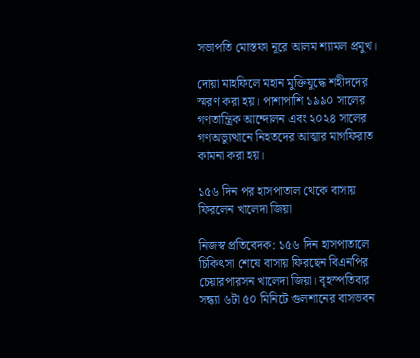সভাপতি মোস্তফা নূরে আলম শ্যামল প্রমুখ।

দোয়া মাহফিলে মহান মুক্তিযুদ্ধে শহীদদের স্মরণ করা হয়। পাশাপাশি ১৯৯০ সালের গণতান্ত্রিক আন্দোলন এবং ২০২৪ সালের গণঅভ্যুত্থানে নিহতদের আত্মার মাগফিরাত কামনা করা হয়।

১৫৬ দিন পর হাসপাতাল থেকে বাসায় ফিরলেন খালেদা জিয়া

নিজস্ব প্রতিবেদক: ১৫৬ দিন হাসপাতালে চিকিৎসা শেষে বাসায় ফিরছেন বিএনপির চেয়ারপারসন খালেদা জিয়া। বৃহস্পতিবার সন্ধ্যা ৬টা ৫০ মিনিটে গুলশানের বাসভবন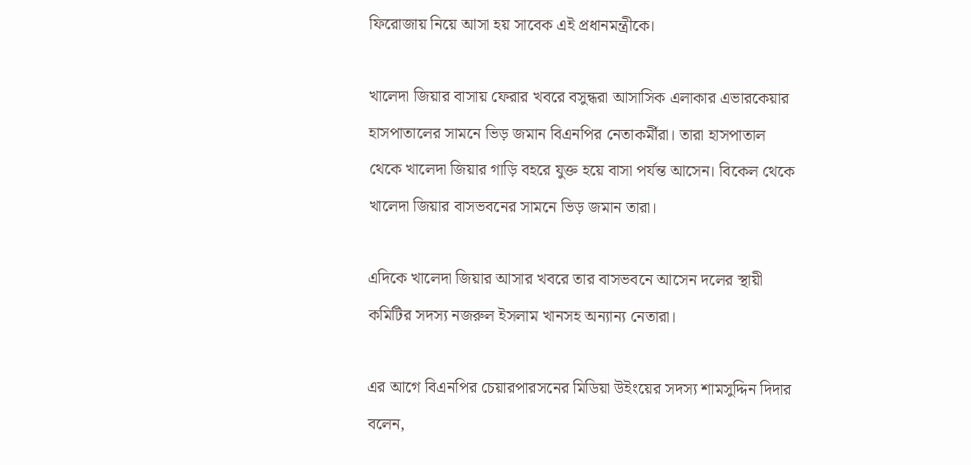ফিরোজায় নিয়ে আসা হয় সাবেক এই প্রধানমন্ত্রীকে।

খালেদা জিয়ার বাসায় ফেরার খবরে বসুন্ধরা আসাসিক এলাকার এভারকেয়ার হাসপাতালের সামনে ভিড় জমান বিএনপির নেতাকর্মীরা। তারা হাসপাতাল থেকে খালেদা জিয়ার গাড়ি বহরে যুক্ত হয়ে বাসা পর্যন্ত আসেন। বিকেল থেকে খালেদা জিয়ার বাসভবনের সামনে ভিড় জমান তারা।

এদিকে খালেদা জিয়ার আসার খবরে তার বাসভবনে আসেন দলের স্থায়ী কমিটির সদস্য নজরুল ইসলাম খানসহ অন্যান্য নেতারা।

এর আগে বিএনপির চেয়ারপারসনের মিডিয়া উইংয়ের সদস্য শামসুদ্দিন দিদার বলেন,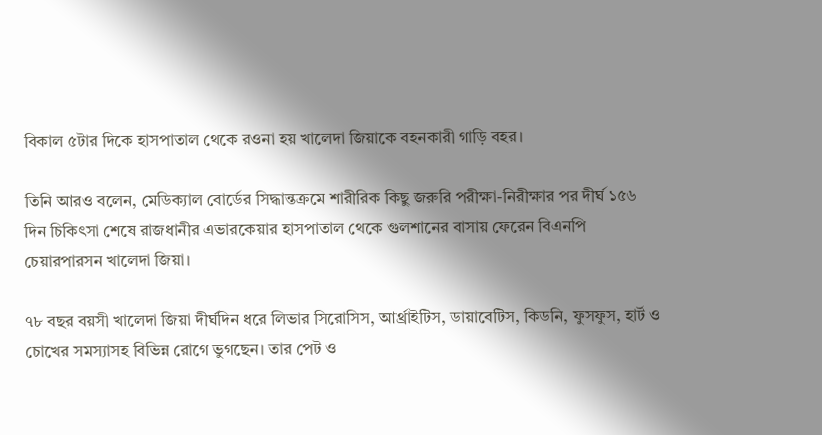বিকাল ৫টার দিকে হাসপাতাল থেকে রওনা হয় খালেদা জিয়াকে বহনকারী গাড়ি বহর।

তিনি আরও বলেন, মেডিক্যাল বোর্ডের সিদ্ধান্তক্রমে শারীরিক কিছু জরুরি পরীক্ষা-নিরীক্ষার পর দীর্ঘ ১৫৬ দিন চিকিৎসা শেষে রাজধানীর এভারকেয়ার হাসপাতাল থেকে গুলশানের বাসায় ফেরেন বিএনপি চেয়ারপারসন খালেদা জিয়া।

৭৮ বছর বয়সী খালেদা জিয়া দীর্ঘদিন ধরে লিভার সিরোসিস, আর্থ্রাইটিস, ডায়াবেটিস, কিডনি, ফুসফুস, হার্ট ও চোখের সমস্যাসহ বিভিন্ন রোগে ভুগছেন। তার পেট ও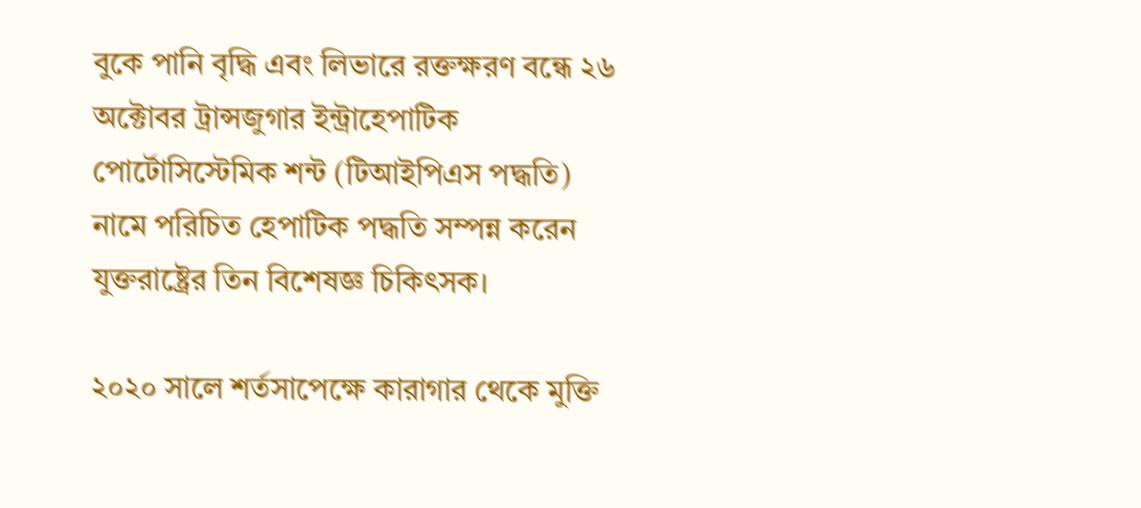বুকে পানি বৃদ্ধি এবং লিভারে রক্তক্ষরণ বন্ধে ২৬ অক্টোবর ট্রান্সজুগার ইন্ট্রাহেপাটিক পোর্টোসিস্টেমিক শন্ট (টিআইপিএস পদ্ধতি) নামে পরিচিত হেপাটিক পদ্ধতি সম্পন্ন করেন যুক্তরাষ্ট্রের তিন বিশেষজ্ঞ চিকিৎসক।

২০২০ সালে শর্তসাপেক্ষে কারাগার থেকে মুক্তি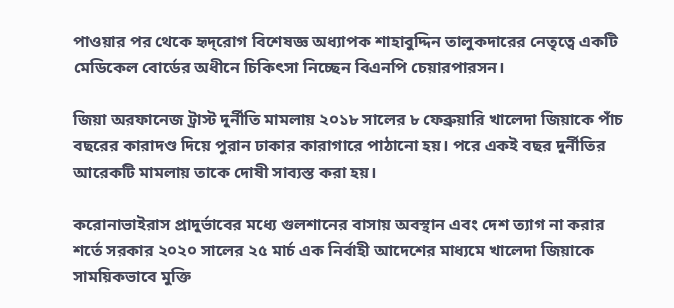পাওয়ার পর থেকে হৃদ্‌রোগ বিশেষজ্ঞ অধ্যাপক শাহাবুদ্দিন তালুকদারের নেতৃত্বে একটি মেডিকেল বোর্ডের অধীনে চিকিৎসা নিচ্ছেন বিএনপি চেয়ারপারসন।

জিয়া অরফানেজ ট্রাস্ট দুর্নীতি মামলায় ২০১৮ সালের ৮ ফেব্রুয়ারি খালেদা জিয়াকে পাঁচ বছরের কারাদণ্ড দিয়ে পুরান ঢাকার কারাগারে পাঠানো হয়। পরে একই বছর দুর্নীতির আরেকটি মামলায় তাকে দোষী সাব্যস্ত করা হয়।

করোনাভাইরাস প্রাদুর্ভাবের মধ্যে গুলশানের বাসায় অবস্থান এবং দেশ ত্যাগ না করার শর্তে সরকার ২০২০ সালের ২৫ মার্চ এক নির্বাহী আদেশের মাধ্যমে খালেদা জিয়াকে সাময়িকভাবে মুক্তি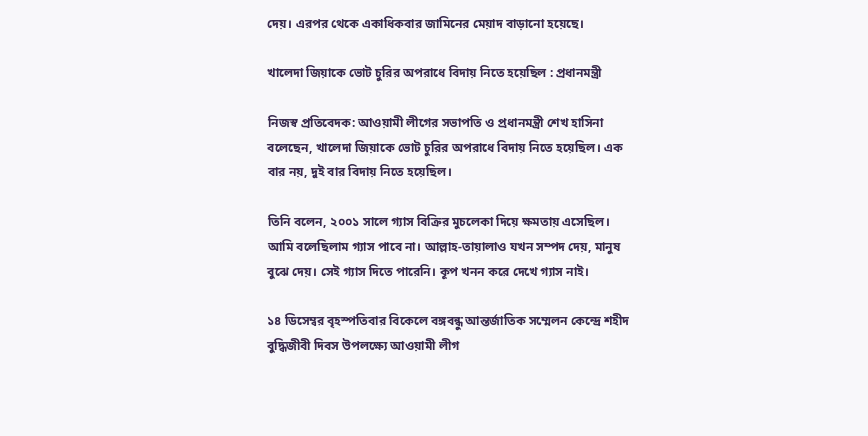দেয়। এরপর থেকে একাধিকবার জামিনের মেয়াদ বাড়ানো হয়েছে।

খালেদা জিয়াকে ভোট চুরির অপরাধে বিদায় নিতে হয়েছিল : প্রধানমন্ত্রী

নিজস্ব প্রতিবেদক: আওয়ামী লীগের সভাপতি ও প্রধানমন্ত্রী শেখ হাসিনা বলেছেন, খালেদা জিয়াকে ভোট চুরির অপরাধে বিদায় নিতে হয়েছিল। এক বার নয়, দুই বার বিদায় নিতে হয়েছিল।

তিনি বলেন, ২০০১ সালে গ্যাস বিক্রির মুচলেকা দিয়ে ক্ষমতায় এসেছিল। আমি বলেছিলাম গ্যাস পাবে না। আল্লাহ-তায়ালাও যখন সম্পদ দেয়, মানুষ বুঝে দেয়। সেই গ্যাস দিতে পারেনি। কূপ খনন করে দেখে গ্যাস নাই।

১৪ ডিসেম্বর বৃহস্পতিবার বিকেলে বঙ্গবন্ধু আন্তর্জাতিক সম্মেলন কেন্দ্রে শহীদ বুদ্ধিজীবী দিবস উপলক্ষ্যে আওয়ামী লীগ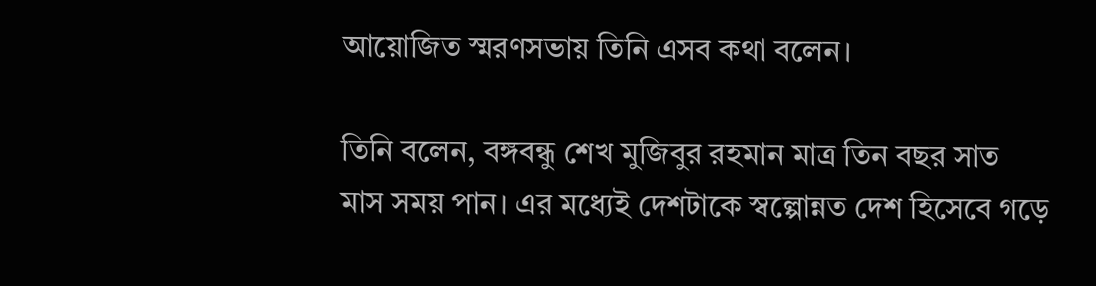আয়োজিত ‌স্মরণসভায় তিনি এসব কথা বলেন।

তিনি বলেন, বঙ্গবন্ধু শেখ মুজিবুর রহমান মাত্র তিন বছর সাত মাস সময় পান। এর মধ্যেই দেশটাকে স্বল্পোন্নত দেশ হিসেবে গড়ে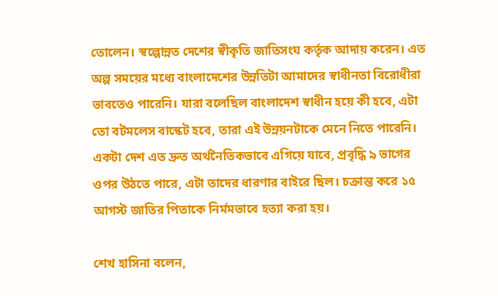তোলেন। স্বল্পোন্নত দেশের স্বীকৃতি জাতিসংঘ কর্তৃক আদায় করেন। এত অল্প সময়ের মধ্যে বাংলাদেশের উন্নতিটা আমাদের স্বাধীনতা বিরোধীরা ভাবতেও পারেনি। যারা বলেছিল বাংলাদেশ স্বাধীন হয়ে কী হবে, এটা তো বটমলেস বাস্কেট হবে, তারা এই উন্নয়নটাকে মেনে নিতে পারেনি। একটা দেশ এত দ্রুত অর্থনৈতিকভাবে এগিয়ে যাবে, প্রবৃদ্ধি ৯ ভাগের ওপর উঠতে পারে, এটা তাদের ধারণার বাইরে ছিল। চক্রান্ত করে ১৫ আগস্ট জাতির পিতাকে নির্মমভাবে হত্যা করা হয়।

শেখ হাসিনা বলেন,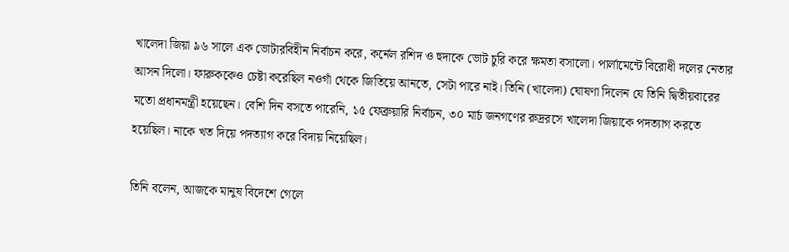খালেদা জিয়া ৯৬ সালে এক ভোটারবিহীন নির্বাচন করে, কর্নেল রশিদ ও হুদাকে ভোট চুরি করে ক্ষমতা বসালো। পার্লামেন্টে বিরোধী দলের নেতার আসন দিলো। ফারুককেও চেষ্টা করেছিল নওগাঁ থেকে জিতিয়ে আনতে, সেটা পারে নাই। তিনি (খালেদা) ঘোষণা দিলেন যে তিনি দ্বিতীয়বারের মতো প্রধানমন্ত্রী হয়েছেন। বেশি দিন বসতে পারেনি, ১৫ ফেব্রুয়ারি নির্বাচন, ৩০ মার্চ জনগণের রুদ্ররসে খালেদা জিয়াকে পদত্যাগ করতে হয়েছিল। নাকে খত দিয়ে পদত্যাগ করে বিদায় নিয়েছিল।

তিনি বলেন, আজকে মানুষ বিদেশে গেলে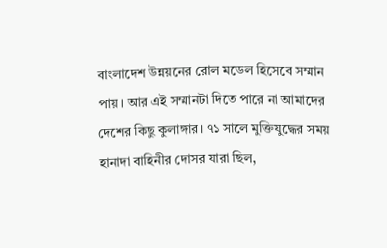বাংলাদেশ উন্নয়নের রোল মডেল হিসেবে সম্মান পায়। আর এই সম্মানটা দিতে পারে না আমাদের দেশের কিছু কুলাঙ্গার। ৭১ সালে মুক্তিযুদ্ধের সময় হানাদা বাহিনীর দোসর যারা ছিল,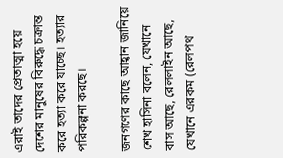এরাই তাদের প্রেতাত্মা হয়ে দেশের মানুষের বিরুদ্ধে চক্রান্ত করে হত্যা করে যাচ্ছে। হত্যার পরিকল্পনা করছে।

জনগণের কাছে আহ্বান জানিয়ে শেখ হাসিনা বলেন, যেখানে বাস আছে, রেললাইন আছে, যেখানে এরকম (রেলপথ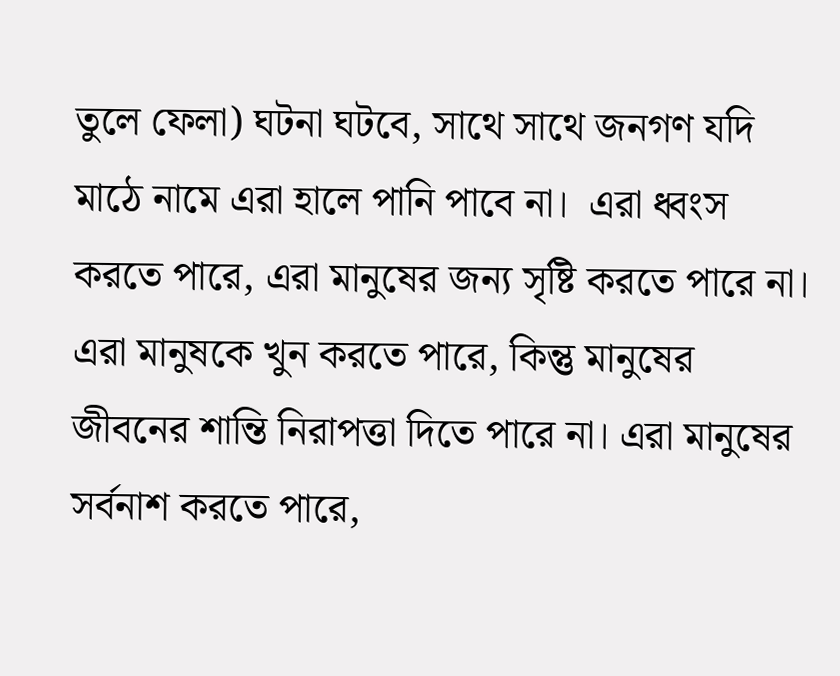তুলে ফেলা) ঘটনা ঘটবে, সাথে সাথে জনগণ যদি মাঠে নামে এরা হালে পানি পাবে না।  এরা ধ্বংস করতে পারে, এরা মানুষের জন্য সৃষ্টি করতে পারে না। এরা মানুষকে খুন করতে পারে, কিন্তু মানুষের জীবনের শান্তি নিরাপত্তা দিতে পারে না। এরা মানুষের সর্বনাশ করতে পারে,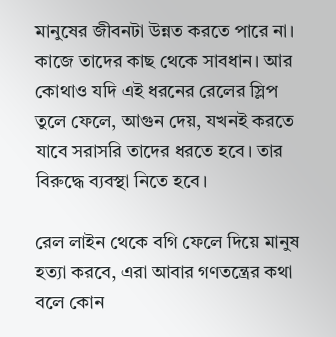মানুষের জীবনটা উন্নত করতে পারে না। কাজে তাদের কাছ থেকে সাবধান। আর কোথাও যদি এই ধরনের রেলের স্লিপ তুলে ফেলে, আগুন দেয়, যখনই করতে যাবে সরাসরি তাদের ধরতে হবে। তার বিরুদ্ধে ব্যবস্থা নিতে হবে।

রেল লাইন থেকে বগি ফেলে দিয়ে মানুষ হত্যা করবে, এরা আবার গণতন্ত্রের কথা বলে কোন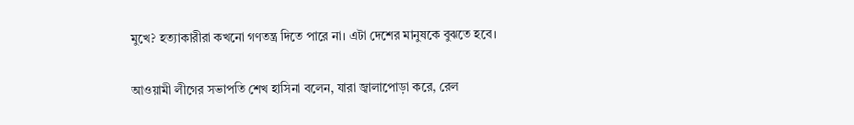মুখে? হত্যাকারীরা কখনো গণতন্ত্র দিতে পারে না। এটা দেশের মানুষকে বুঝতে হবে।

আওয়ামী লীগের সভাপতি শেখ হাসিনা বলেন, যারা জ্বালাপোড়া করে, রেল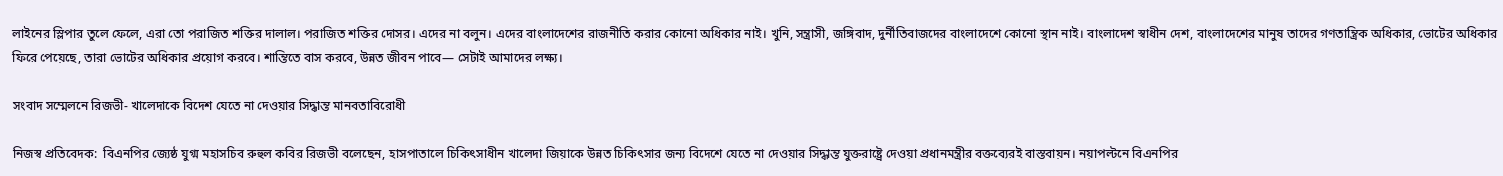লাইনের স্লিপার তুলে ফেলে, এরা তো পরাজিত শক্তির দালাল। পরাজিত শক্তির দোসর। এদের না বলুন। এদের বাংলাদেশের রাজনীতি করার কোনো অধিকার নাই। খুনি, সন্ত্রাসী, জঙ্গিবাদ, দুর্নীতিবাজদের বাংলাদেশে কোনো স্থান নাই। বাংলাদেশ স্বাধীন দেশ, বাংলাদেশের মানুষ তাদের গণতান্ত্রিক অধিকার, ভোটের অধিকার ফিরে পেয়েছে, তারা ভোটের অধিকার প্রয়োগ করবে। শান্তিতে বাস করবে, উন্নত জীবন পাবে— সেটাই আমাদের লক্ষ্য।

সংবাদ সম্মেলনে রিজভী- খালেদাকে বিদেশ যেতে না দেওয়ার সিদ্ধান্ত মানবতাবিরোধী

নিজস্ব প্রতিবেদক:  বিএনপির জ্যেষ্ঠ যুগ্ম মহাসচিব রুহুল কবির রিজভী বলেছেন, হাসপাতালে চিকিৎসাধীন খালেদা জিয়াকে উন্নত চিকিৎসার জন্য বিদেশে যেতে না দেওয়ার সিদ্ধান্ত যুক্তরাষ্ট্রে দেওয়া প্রধানমন্ত্রীর বক্তব্যেরই বাস্তবায়ন। নয়াপল্টনে বিএনপির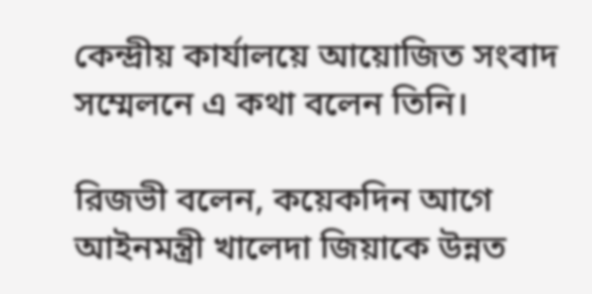কেন্দ্রীয় কার্যালয়ে আয়োজিত সংবাদ সম্মেলনে এ কথা বলেন তিনি।

রিজভী বলেন, কয়েকদিন আগে আইনমন্ত্রী খালেদা জিয়াকে উন্নত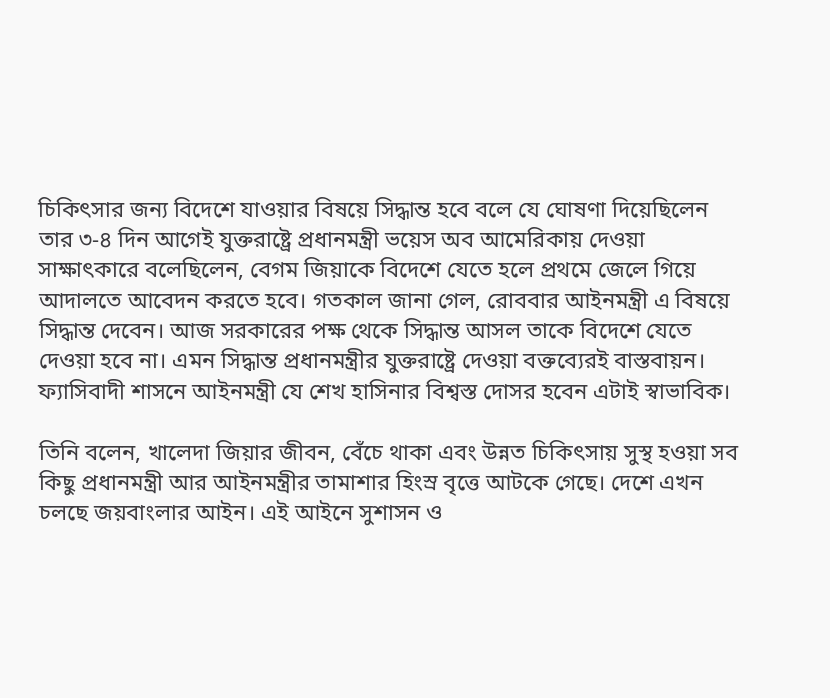চিকিৎসার জন্য বিদেশে যাওয়ার বিষয়ে সিদ্ধান্ত হবে বলে যে ঘোষণা দিয়েছিলেন তার ৩-৪ দিন আগেই যুক্তরাষ্ট্রে প্রধানমন্ত্রী ভয়েস অব আমেরিকায় দেওয়া সাক্ষাৎকারে বলেছিলেন, বেগম জিয়াকে বিদেশে যেতে হলে প্রথমে জেলে গিয়ে আদালতে আবেদন করতে হবে। গতকাল জানা গেল, রোববার আইনমন্ত্রী এ বিষয়ে সিদ্ধান্ত দেবেন। আজ সরকারের পক্ষ থেকে সিদ্ধান্ত আসল তাকে বিদেশে যেতে দেওয়া হবে না। এমন সিদ্ধান্ত প্রধানমন্ত্রীর যুক্তরাষ্ট্রে দেওয়া বক্তব্যেরই বাস্তবায়ন। ফ্যাসিবাদী শাসনে আইনমন্ত্রী যে শেখ হাসিনার বিশ্বস্ত দোসর হবেন এটাই স্বাভাবিক।

তিনি বলেন, খালেদা জিয়ার জীবন, বেঁচে থাকা এবং উন্নত চিকিৎসায় সুস্থ হওয়া সব কিছু প্রধানমন্ত্রী আর আইনমন্ত্রীর তামাশার হিংস্র বৃত্তে আটকে গেছে। দেশে এখন চলছে জয়বাংলার আইন। এই আইনে সুশাসন ও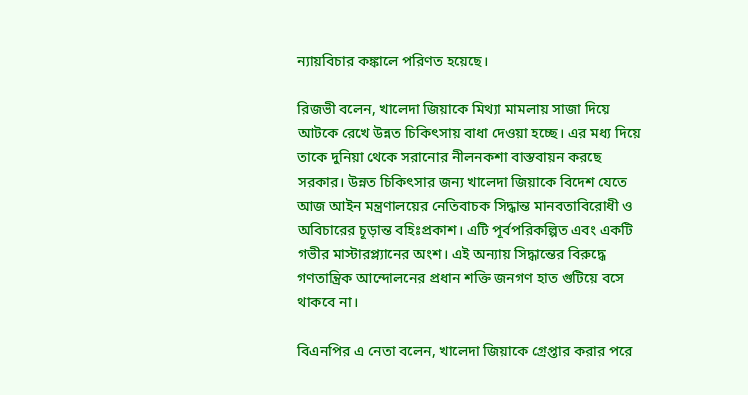ন্যায়বিচার কঙ্কালে পরিণত হয়েছে।

রিজভী বলেন, খালেদা জিয়াকে মিথ্যা মামলায় সাজা দিয়ে আটকে রেখে উন্নত চিকিৎসায় বাধা দেওয়া হচ্ছে। এর মধ্য দিয়ে তাকে দুনিয়া থেকে সরানোর নীলনকশা বাস্তবায়ন করছে সরকার। উন্নত চিকিৎসার জন্য খালেদা জিয়াকে বিদেশ যেতে আজ আইন মন্ত্রণালয়ের নেতিবাচক সিদ্ধান্ত মানবতাবিরোধী ও অবিচারের চূড়ান্ত বহিঃপ্রকাশ। এটি পূর্বপরিকল্পিত এবং একটি গভীর মাস্টারপ্ল্যানের অংশ। এই অন্যায় সিদ্ধান্তের বিরুদ্ধে গণতান্ত্রিক আন্দোলনের প্রধান শক্তি জনগণ হাত গুটিয়ে বসে থাকবে না।

বিএনপির এ নেতা বলেন, খালেদা জিয়াকে গ্রেপ্তার করার পরে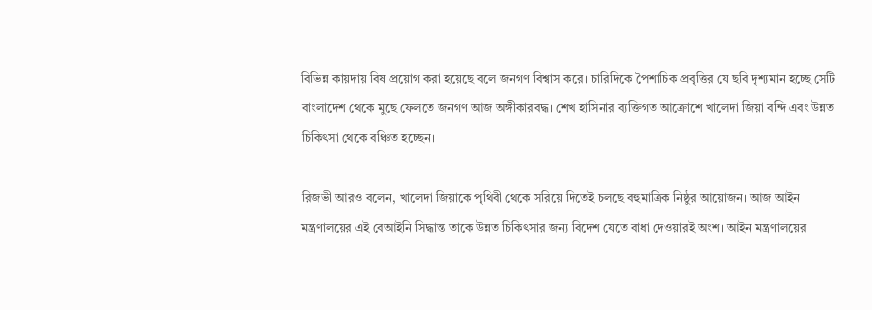বিভিন্ন কায়দায় বিষ প্রয়োগ করা হয়েছে বলে জনগণ বিশ্বাস করে। চারিদিকে পৈশাচিক প্রবৃত্তির যে ছবি দৃশ্যমান হচ্ছে সেটি বাংলাদেশ থেকে মুছে ফেলতে জনগণ আজ অঙ্গীকারবদ্ধ। শেখ হাসিনার ব্যক্তিগত আক্রোশে খালেদা জিয়া বন্দি এবং উন্নত চিকিৎসা থেকে বঞ্চিত হচ্ছেন।

রিজভী আরও বলেন, খালেদা জিয়াকে পৃথিবী থেকে সরিয়ে দিতেই চলছে বহুমাত্রিক নিষ্ঠুর আয়োজন। আজ আইন মন্ত্রণালয়ের এই বেআইনি সিদ্ধান্ত তাকে উন্নত চিকিৎসার জন্য বিদেশ যেতে বাধা দেওয়ারই অংশ। আইন মন্ত্রণালয়ের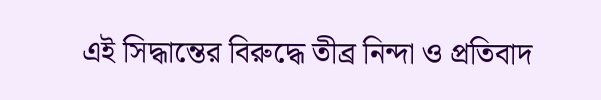এই সিদ্ধান্তের বিরুদ্ধে তীব্র নিন্দা ও প্রতিবাদ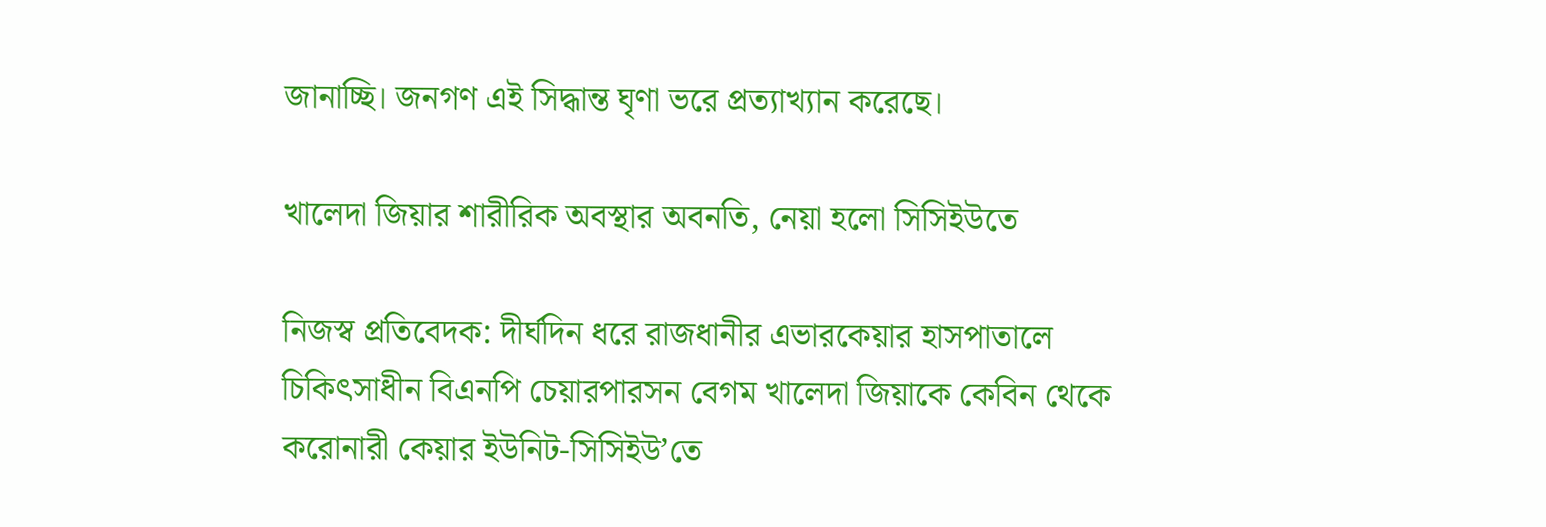জানাচ্ছি। জনগণ এই সিদ্ধান্ত ঘৃণা ভরে প্রত্যাখ্যান করেছে।

খালেদা জিয়ার শারীরিক অবস্থার অবনতি, নেয়া হলো সিসিইউতে

নিজস্ব প্রতিবেদক: দীর্ঘদিন ধরে রাজধানীর এভারকেয়ার হাসপাতালে চিকিৎসাধীন বিএনপি চেয়ারপারসন বেগম খালেদা জিয়াকে কেবিন থেকে করোনারী কেয়ার ইউনিট-সিসিইউ’তে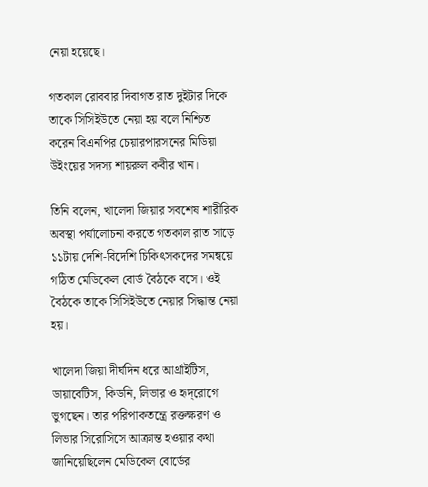নেয়া হয়েছে।

গতকাল রোববার দিবাগত রাত দুইটার দিকে তাকে সিসিইউতে নেয়া হয় বলে নিশ্চিত করেন বিএনপির চেয়ারপারসনের মিডিয়া উইংয়ের সদস্য শায়রুল কবীর খান।

তিনি বলেন, খালেদা জিয়ার সবশেষ শারীরিক অবস্থা পর্যালোচনা করতে গতকাল রাত সাড়ে ১১টায় দেশি-বিদেশি চিকিৎসকদের সমন্বয়ে গঠিত মেডিকেল বোর্ড বৈঠকে বসে। ওই বৈঠকে তাকে সিসিইউতে নেয়ার সিদ্ধান্ত নেয়া হয়।

খালেদা জিয়া দীর্ঘদিন ধরে আর্থ্রাইটিস, ডায়াবেটিস, কিডনি, লিভার ও হৃদ্‌রোগে ভুগছেন। তার পরিপাকতন্ত্রে রক্তক্ষরণ ও লিভার সিরোসিসে আক্রান্ত হওয়ার কথা জানিয়েছিলেন মেডিকেল বোর্ডের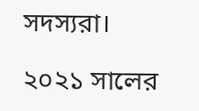সদস্যরা।

২০২১ সালের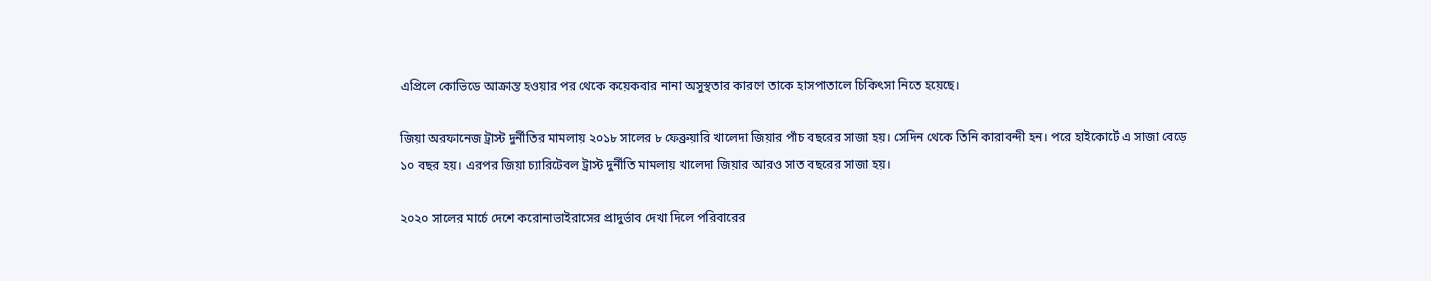এপ্রিলে কোভিডে আক্রান্ত হওয়ার পর থেকে কয়েকবার নানা অসুস্থতার কারণে তাকে হাসপাতালে চিকিৎসা নিতে হয়েছে।

জিয়া অরফানেজ ট্রাস্ট দুর্নীতির মামলায় ২০১৮ সালের ৮ ফেব্রুয়ারি খালেদা জিয়ার পাঁচ বছরের সাজা হয়। সেদিন থেকে তিনি কারাবন্দী হন। পরে হাইকোর্টে এ সাজা বেড়ে ১০ বছর হয়। এরপর জিয়া চ্যারিটেবল ট্রাস্ট দুর্নীতি মামলায় খালেদা জিয়ার আরও সাত বছরের সাজা হয়।

২০২০ সালের মার্চে দেশে করোনাভাইরাসের প্রাদুর্ভাব দেখা দিলে পরিবারের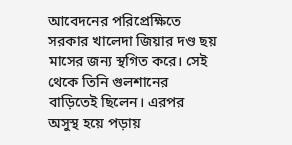আবেদনের পরিপ্রেক্ষিতে সরকার খালেদা জিয়ার দণ্ড ছয় মাসের জন্য স্থগিত করে। সেই থেকে তিনি গুলশানের বাড়িতেই ছিলেন। এরপর অসুস্থ হয়ে পড়ায়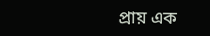প্রায় এক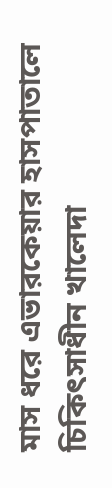মাস ধরে এভারকেয়ার হাসপাতালে চিকিৎসাধীন খালেদা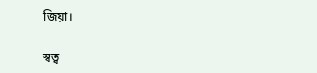জিয়া।

স্বত্ব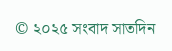© ২০২৫ সংবাদ সাতদিন